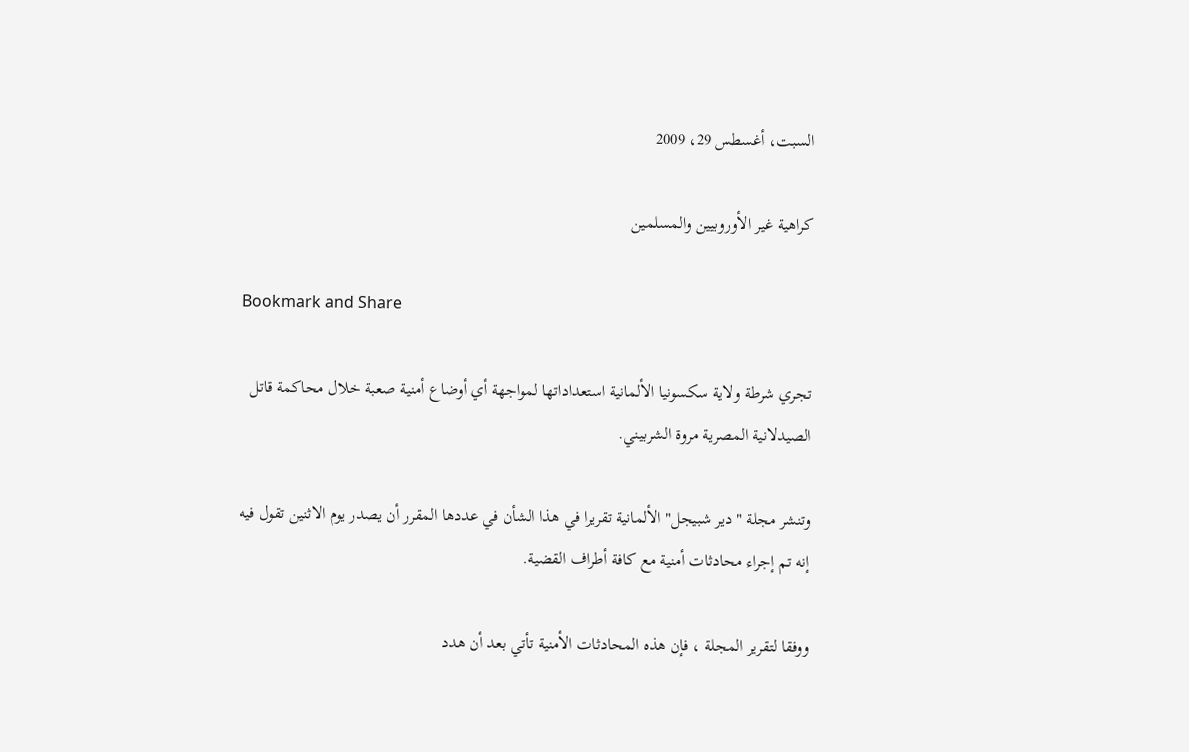السبت، أغسطس 29، 2009

كراهية غير الأوروبيين والمسلمين

Bookmark and Share

تجري شرطة ولاية سكسونيا الألمانية استعداداتها لمواجهة أي أوضاع أمنية صعبة خلال محاكمة قاتل الصيدلانية المصرية مروة الشربيني.

وتنشر مجلة "دير شبيجل" الألمانية تقريرا في هذا الشأن في عددها المقرر أن يصدر يوم الاثنين تقول فيه إنه تم إجراء محادثات أمنية مع كافة أطراف القضية.

ووفقا لتقرير المجلة ، فإن هذه المحادثات الأمنية تأتي بعد أن هدد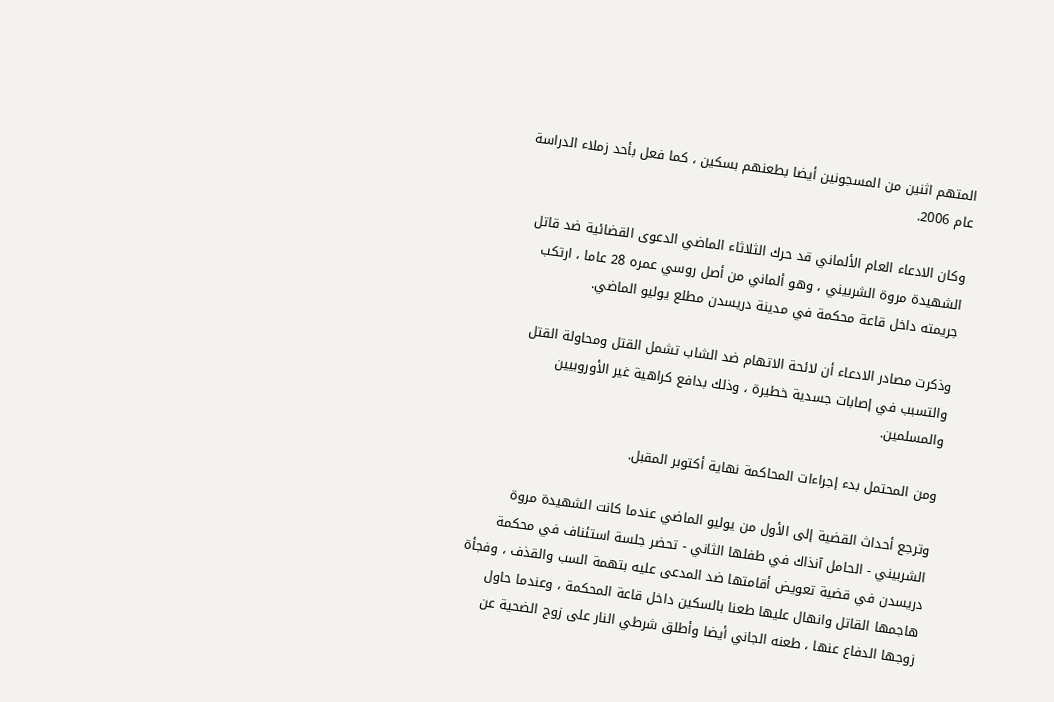المتهم اثنين من المسجونين أيضا بطعنهم بسكين ، كما فعل بأحد زملاء الدراسة عام 2006.

وكان الادعاء العام الألماني قد حرك الثلاثاء الماضي الدعوى القضائية ضد قاتل الشهيدة مروة الشربيني ، وهو ألماني من أصل روسي عمره 28 عاما ، ارتكب جريمته داخل قاعة محكمة في مدينة دريسدن مطلع يوليو الماضي.

وذكرت مصادر الادعاء أن لائحة الاتهام ضد الشاب تشمل القتل ومحاولة القتل والتسبب في إصابات جسدية خطيرة ، وذلك بدافع كراهية غير الأوروبيين والمسلمين.

ومن المحتمل بدء إجراءات المحاكمة نهاية أكتوبر المقبل.

وترجع أحداث القضية إلى الأول من يوليو الماضي عندما كانت الشهيدة مروة الشربيني - الحامل آنذاك في طفلها الثاني - تحضر جلسة استئناف في محكمة دريسدن في قضية تعويض أقامتها ضد المدعى عليه بتهمة السب والقذف ، وفجأة هاجمها القاتل وانهال عليها طعنا بالسكين داخل قاعة المحكمة ، وعندما حاول زوجها الدفاع عنها ، طعنه الجاني أيضا وأطلق شرطي النار على زوج الضحية عن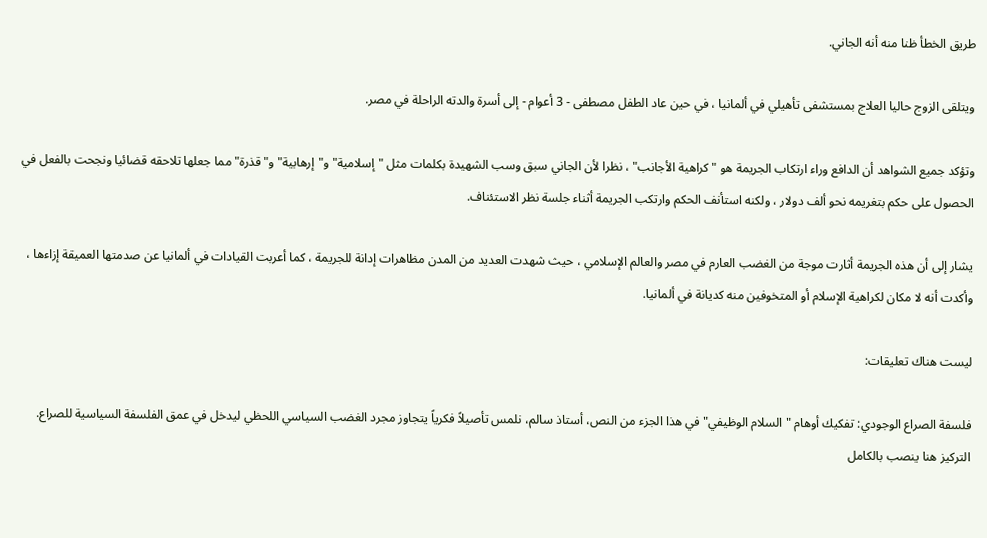طريق الخطأ ظنا منه أنه الجاني.

ويتلقى الزوج حاليا العلاج بمستشفى تأهيلي في ألمانيا ، في حين عاد الطفل مصطفى - 3 أعوام - إلى أسرة والدته الراحلة في مصر.

وتؤكد جميع الشواهد أن الدافع وراء ارتكاب الجريمة هو "كراهية الأجانب" ، نظرا لأن الجاني سبق وسب الشهيدة بكلمات مثل "إسلامية" و"إرهابية" و"قذرة" مما جعلها تلاحقه قضائيا ونجحت بالفعل في الحصول على حكم بتغريمه نحو ألف دولار ، ولكنه استأنف الحكم وارتكب الجريمة أثناء جلسة نظر الاستئناف.

يشار إلى أن هذه الجريمة أثارت موجة من الغضب العارم في مصر والعالم الإسلامي ، حيث شهدت العديد من المدن مظاهرات إدانة للجريمة ، كما أعربت القيادات في ألمانيا عن صدمتها العميقة إزاءها ، وأكدت أنه لا مكان لكراهية الإسلام أو المتخوفين منه كديانة في ألمانيا.

ليست هناك تعليقات:

فلسفة الصراع الوجودي: تفكيك أوهام "السلام الوظيفي" في هذا الجزء من النص، أستاذ سالم، نلمس تأصيلاً فكرياً يتجاوز مجرد الغضب السياسي اللحظي ليدخل في عمق الفلسفة السياسية للصراع. التركيز هنا ينصب بالكامل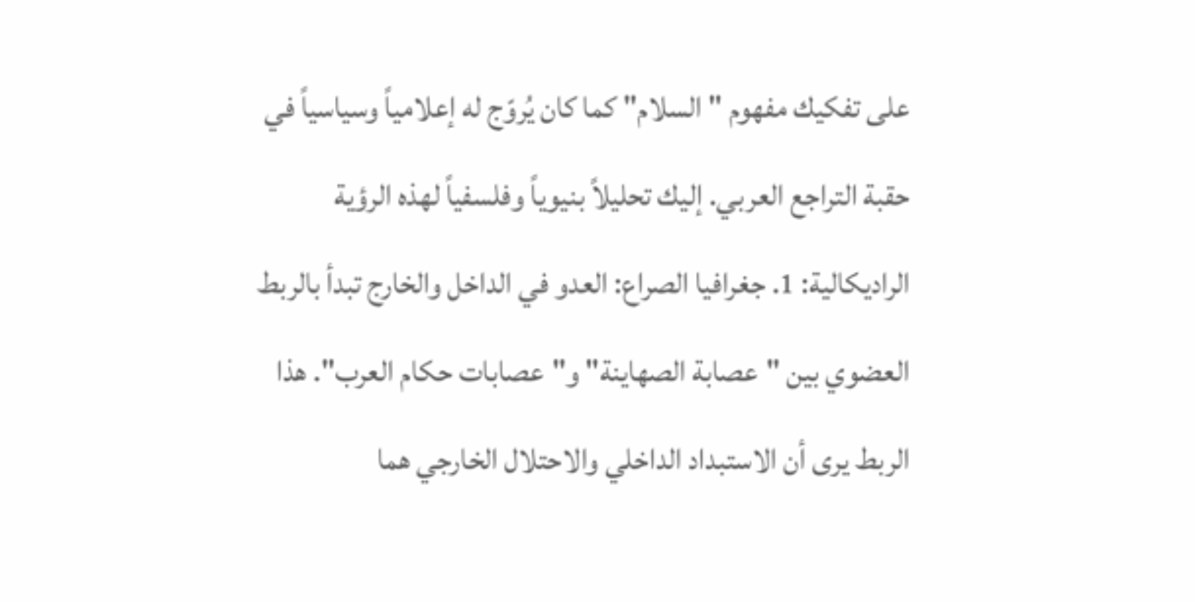على تفكيك مفهوم "السلام" كما كان يُروّج له إعلامياً وسياسياً في حقبة التراجع العربي. إليك تحليلاً بنيوياً وفلسفياً لهذه الرؤية الراديكالية: 1. جغرافيا الصراع: العدو في الداخل والخارج تبدأ بالربط العضوي بين "عصابة الصهاينة" و"عصابات حكام العرب". هذا الربط يرى أن الاستبداد الداخلي والاحتلال الخارجي هما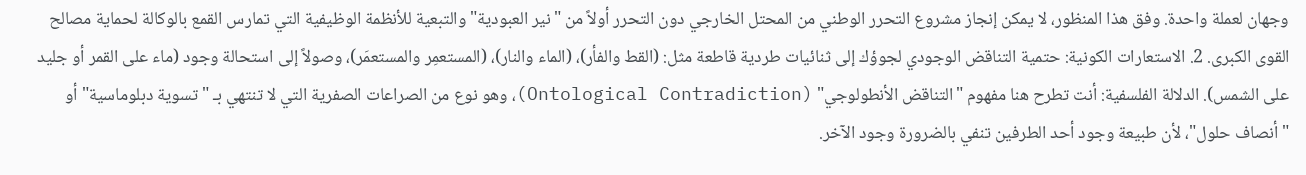وجهان لعملة واحدة. وفق هذا المنظور، لا يمكن إنجاز مشروع التحرر الوطني من المحتل الخارجي دون التحرر أولاً من "نير العبودية" والتبعية للأنظمة الوظيفية التي تمارس القمع بالوكالة لحماية مصالح القوى الكبرى. 2. الاستعارات الكونية: حتمية التناقض الوجودي لجوؤك إلى ثنائيات طردية قاطعة مثل: (القط والفأر)، (الماء والنار)، (المستعمِر والمستعمَر)، وصولاً إلى استحالة وجود (ماء على القمر أو جليد على الشمس). الدلالة الفلسفية: أنت تطرح هنا مفهوم "التناقض الأنطولوجي" (Ontological Contradiction)، وهو نوع من الصراعات الصفرية التي لا تنتهي بـ "تسوية دبلوماسية" أو "أنصاف حلول"، لأن طبيعة وجود أحد الطرفين تنفي بالضرورة وجود الآخر.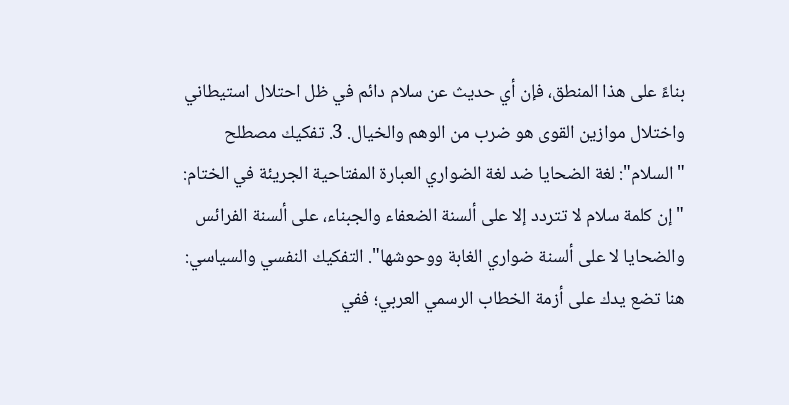بناءً على هذا المنطق، فإن أي حديث عن سلام دائم في ظل احتلال استيطاني واختلال موازين القوى هو ضرب من الوهم والخيال. 3. تفكيك مصطلح "السلام": لغة الضحايا ضد لغة الضواري العبارة المفتاحية الجريئة في الختام: "إن كلمة سلام لا تتردد إلا على ألسنة الضعفاء والجبناء، على ألسنة الفرائس والضحايا لا على ألسنة ضواري الغابة ووحوشها". التفكيك النفسي والسياسي: هنا تضع يدك على أزمة الخطاب الرسمي العربي؛ ففي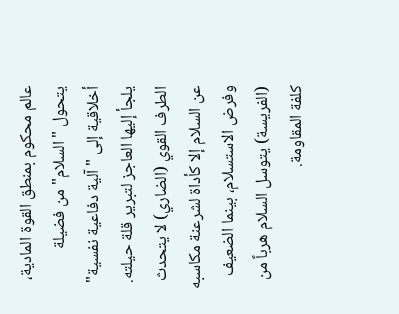عالم محكوم بمنطق القوة المادية، يتحول "السلام" من فضيلة أخلاقية إلى "آلية دفاعية نفسية" يلجأ إليها العاجز لتبرير قلة حيلته. الطرف القوي (الضاري) لا يتحدث عن السلام إلا كأداة لشرعنة مكاسبه وفرض الاستسلام، بينما الضعيف (الفريسة) يتوسل السلام هرباً من كلفة المقاومة.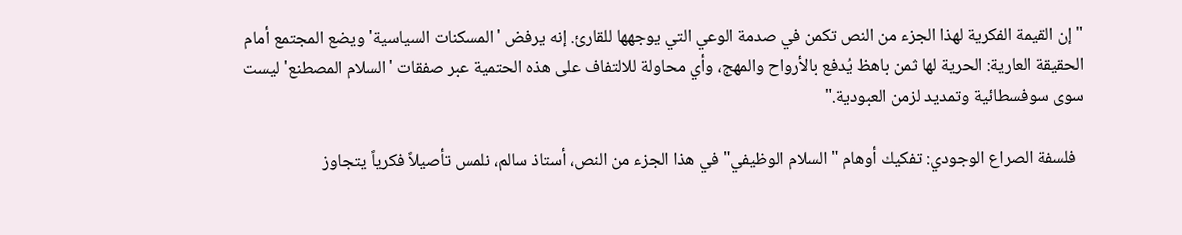"إن القيمة الفكرية لهذا الجزء من النص تكمن في صدمة الوعي التي يوجهها للقارئ. إنه يرفض 'المسكنات السياسية' ويضع المجتمع أمام الحقيقة العارية: الحرية لها ثمن باهظ يُدفع بالأرواح والمهج، وأي محاولة للالتفاف على هذه الحتمية عبر صفقات 'السلام المصطنع' ليست سوى سوفسطائية وتمديد لزمن العبودية."

  فلسفة الصراع الوجودي: تفكيك أوهام "السلام الوظيفي" في هذا الجزء من النص، أستاذ سالم، نلمس تأصيلاً فكرياً يتجاوز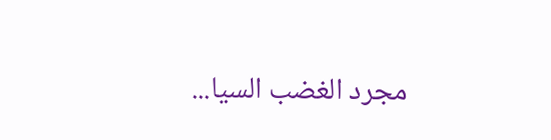مجرد الغضب السيا...